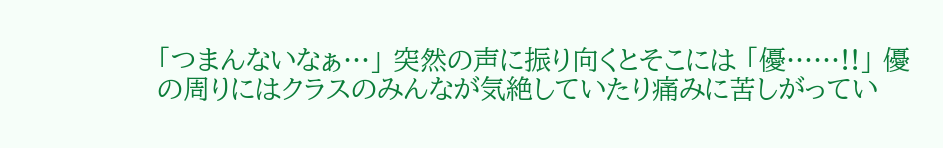「つまんないなぁ…」 突然の声に振り向くとそこには 「優……!!」 優の周りにはクラスのみんなが気絶していたり痛みに苦しがってい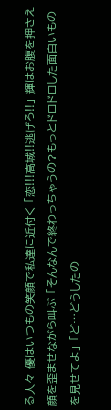る人々 優はいつもの笑顔で私達に近付く 「恋!!!高城!!逃げろ!!」 輝はお腹を押さえ顔を歪ませながら叫ぶ 「そんなんで終わっちゃうの?もっとドロドロした面白いものを見せてよ」 「ど…どうしたの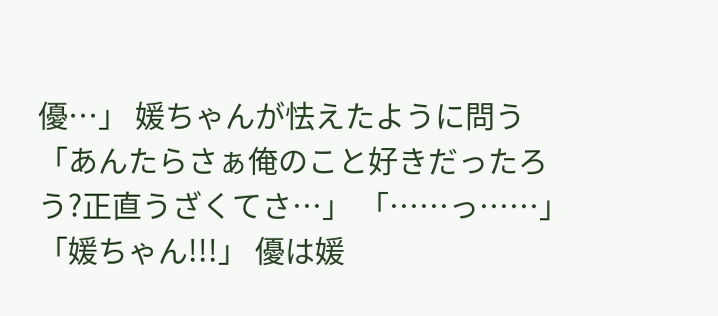優…」 媛ちゃんが怯えたように問う 「あんたらさぁ俺のこと好きだったろう?正直うざくてさ…」 「……っ……」 「媛ちゃん!!!」 優は媛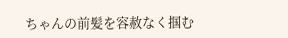ちゃんの前髪を容赦なく掴む